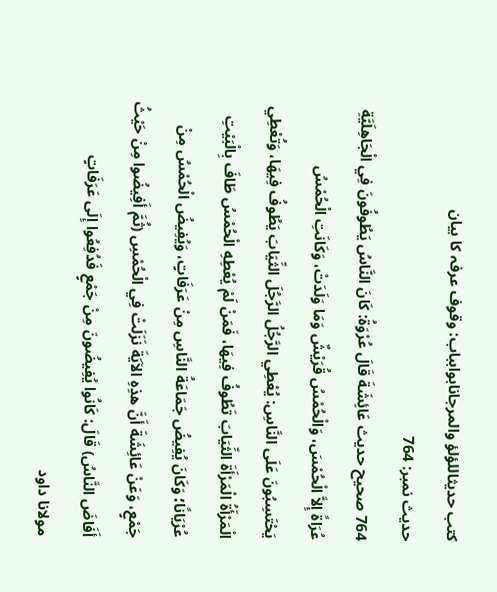کتب حدیثاللؤلؤ والمرجانابوابباب: وقوف عرفہ کا بیان
حدیث نمبر: 764
764 صحيح حديث عَائِشَةَ قَالَ عُرْوَةُ: كَانَ النَّاسُ يَطُوفُونَ فِي الْجَاهِلَيَّةِ عُرَاةً إِلاَّ الْحُمْسَ، وَالْحُمْسُ قُرَيْشٌ وَمَا وَلَدَتْ، وَكَانَتِ الْحُمْسُ يَحْتَسِبُونَ عَلَى النَّاسِ: يُعْطِي الرَّجُلُ الرَّجُلَ الثِّيَابَ يَطُوفُ فِيهَا، وَتُعْطِي الْمَرْأَةُ الْمَرْأَةَ الثِّيَابَ تَطُوفُ فِيهَا، فَمَنْ لَمْ يُعْطِهِ الْحُمْسُ طَافَ بِالْبَيْتِ عُرْيَانًا؛ وَكَانَ يُفِيضُ جَمَاعَةُ النَّاسِ مِنْ عَرَفَاتٍ، وَيُفِيضُ الْحُمْسُ مِنْ جَمْعٍ، وَعَنْ عَائِشَةَ أَنَّ هذِهِ الآيَةَ نَزَلَتْ فِي الْحُمْسِ (ثُمَّ أَفِيضُوا مِنْ حَيْثُ أَفَاضَ النَّاسُ) قَالَ: كَانُوا يُفِيضُونَ مِنْ جَمْعٍ فَدُفِعُوا إِلَى عَرَفَاتٍ
مولانا داود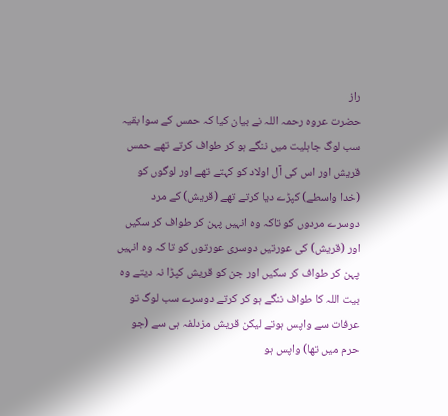راز
حضرت عروہ رحمہ اللہ نے بیان کیا کہ حمس کے سوا بقیہ سب لوگ جاہلیت میں ننگے ہو کر طواف کرتے تھے حمس قریش اور اس کی آل اولاد کو کہتے تھے اور لوگوں کو (خدا واسطے) کپڑے دیا کرتے تھے (قریش) کے مرد دوسرے مردوں کو تاکہ وہ انہیں پہن کر طواف کر سکیں اور (قریش) کی عورتیں دوسری عورتوں کو تا کہ وہ انہیں پہن کر طواف کر سکیں اور جن کو قریش کپڑا نہ دیتے وہ بیت اللہ کا طواف ننگے ہو کر کرتے دوسرے سب لوگ تو عرفات سے واپس ہوتے لیکن قریش مزدلفہ ہی سے (جو حرم میں تھا) واپس ہو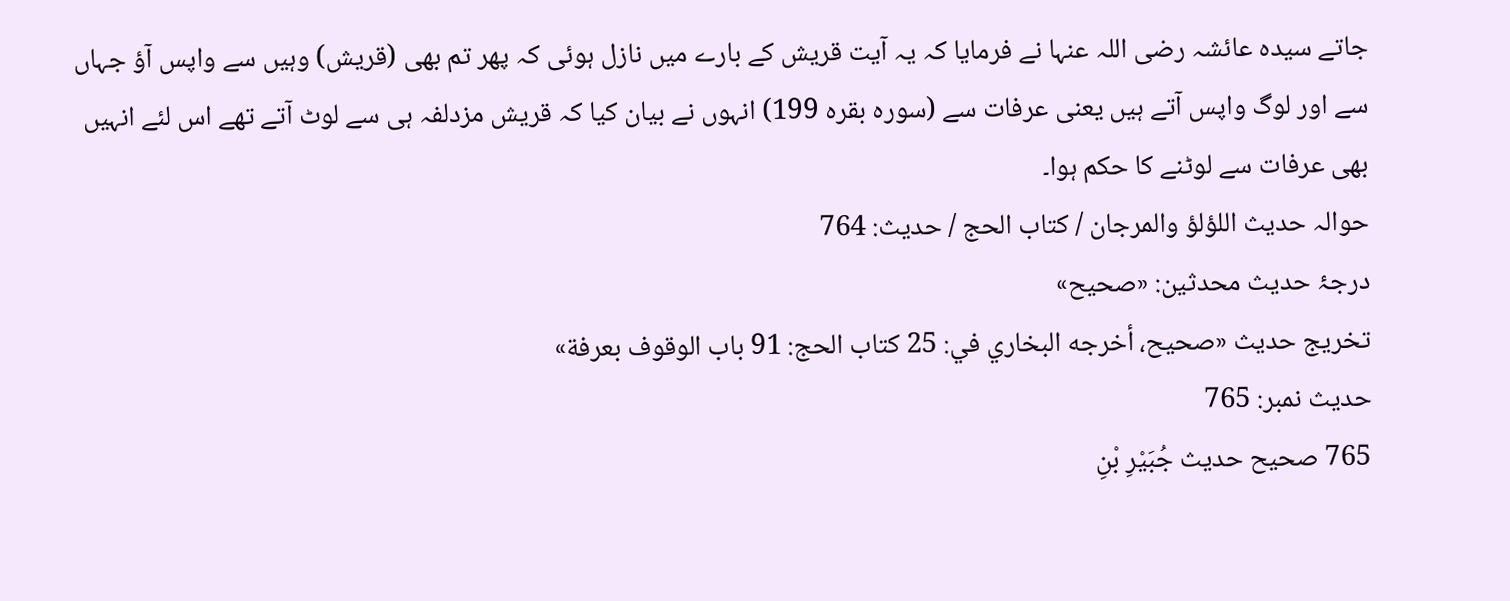جاتے سیدہ عائشہ رضی اللہ عنہا نے فرمایا کہ یہ آیت قریش کے بارے میں نازل ہوئی کہ پھر تم بھی (قریش) وہیں سے واپس آؤ جہاں سے اور لوگ واپس آتے ہیں یعنی عرفات سے (سورہ بقرہ 199) انہوں نے بیان کیا کہ قریش مزدلفہ ہی سے لوٹ آتے تھے اس لئے انہیں بھی عرفات سے لوٹنے کا حکم ہوا۔
حوالہ حدیث اللؤلؤ والمرجان / كتاب الحج / حدیث: 764
درجۂ حدیث محدثین: «صحیح»
تخریج حدیث «صحیح، أخرجه البخاري في: 25 كتاب الحج: 91 باب الوقوف بعرفة»
حدیث نمبر: 765
765 صحيح حديث جُبَيْرِ بْنِ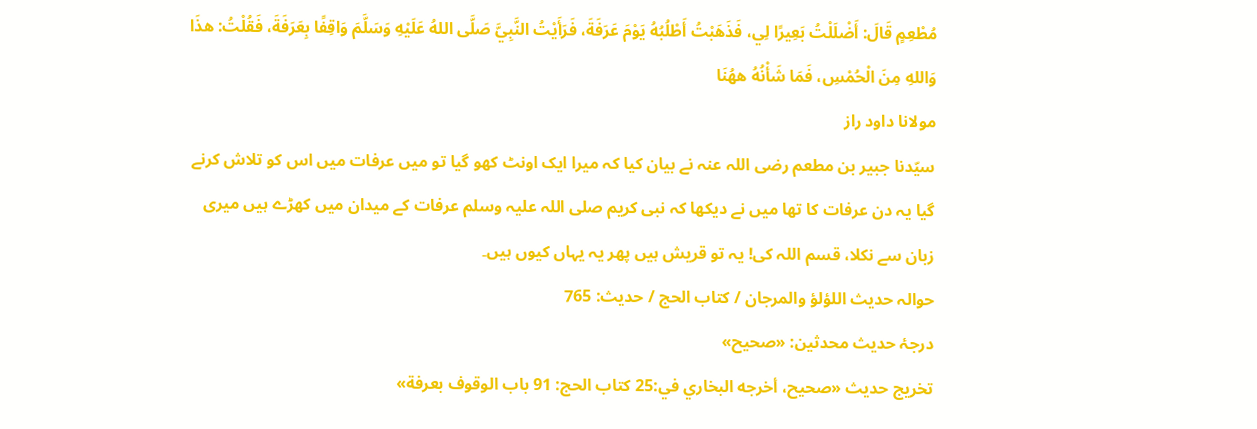مُطْعِمٍ قَالَ: أَضْلَلْتُ بَعِيرًا لِي، فَذَهَبْتُ أَطْلُبُهُ يَوْمَ عَرَفَةَ، فَرَأَيْتُ النَّبِيَّ صَلَّى اللهُ عَلَيْهِ وَسَلَّمَ وَاقِفًا بِعَرَفَةَ، فَقُلْتُ: هذَا وَاللهِ مِنَ الْحُمْسِ، فَمَا شَأْنُهُ ههُنَا
مولانا داود راز
سیّدنا جبیر بن مطعم رضی اللہ عنہ نے بیان کیا کہ میرا ایک اونٹ کھو گیا تو میں عرفات میں اس کو تلاش کرنے گیا یہ دن عرفات کا تھا میں نے دیکھا کہ نبی کریم صلی اللہ علیہ وسلم عرفات کے میدان میں کھڑے ہیں میری زبان سے نکلا، قسم اللہ کی! یہ تو قریش ہیں پھر یہ یہاں کیوں ہیں۔
حوالہ حدیث اللؤلؤ والمرجان / كتاب الحج / حدیث: 765
درجۂ حدیث محدثین: «صحیح»
تخریج حدیث «صحیح، أخرجه البخاري في:25 كتاب الحج: 91 باب الوقوف بعرفة»